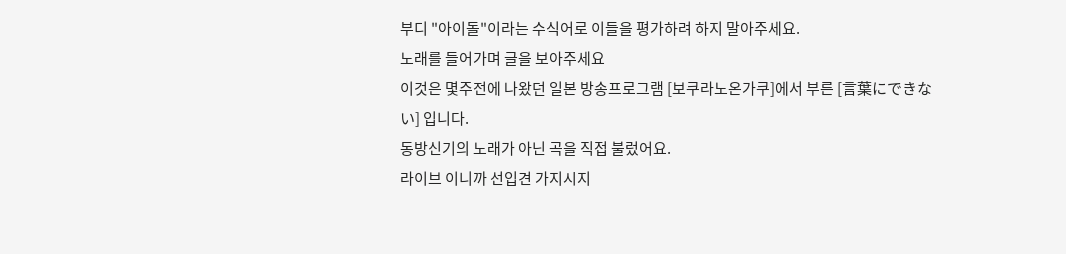부디 "아이돌"이라는 수식어로 이들을 평가하려 하지 말아주세요.
노래를 들어가며 글을 보아주세요
이것은 몇주전에 나왔던 일본 방송프로그램 [보쿠라노온가쿠]에서 부른 [言葉にできない] 입니다.
동방신기의 노래가 아닌 곡을 직접 불렀어요.
라이브 이니까 선입견 가지시지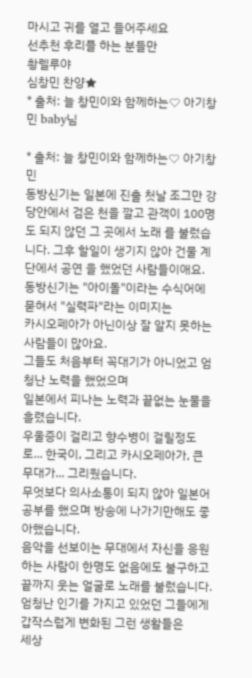마시고 귀를 열고 들어주세요
선추천 후리플 하는 분들만
촹렐루야
심창민 찬양★
* 출처: 늘 창민이와 함께하는♡ 아기창민 baby님

* 출처: 늘 창민이와 함께하는♡ 아기창민
동방신기는 일본에 진출 첫날 조그만 강당안에서 검은 천을 깔고 관객이 100명도 되지 않던 그 곳에서 노래 를 불렀습니다. 그후 할일이 생기지 않아 건물 계단에서 공연 을 했었던 사람들이애요.
동방신기는 "아이돌"이라는 수식어에 묻혀서 "실력파"라는 이미지는
카시오페아가 아닌이상 잘 알지 못하는 사람들이 많아요.
그들도 처음부터 꼭대기가 아니었고 엄청난 노력을 했었으며
일본에서 피나는 노력과 끝없는 눈물을 흘렸습니다.
우울증이 걸리고 향수병이 걸릴정도로... 한국이, 그리고 카시오페아가, 큰 무대가... 그리웠습니다.
무엇보다 의사소통이 되지 않아 일본어 공부를 했으며 방송에 나가기만해도 좋아했습니다.
음악을 선보이는 무대에서 자신을 응원하는 사람이 한명도 없음에도 불구하고
끝까지 웃는 얼굴로 노래를 불렀습니다.
엄청난 인기를 가지고 있었던 그들에게 갑작스럽게 변화된 그런 생활들은
세상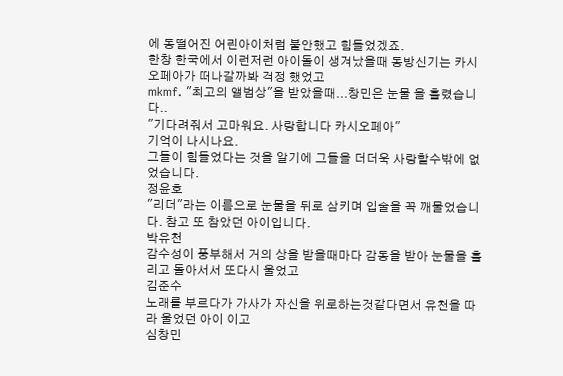에 동떨어진 어린아이처럼 불안했고 힘들었겠죠.
한창 한국에서 이런저런 아이돌이 생겨났을때 동방신기는 카시오페아가 떠나갈까봐 걱정 했었고
mkmf. "최고의 앨범상"을 받았을때...창민은 눈물 을 흘렸습니다..
"기다려줘서 고마워요. 사랑합니다 카시오페아"
기억이 나시나요.
그들이 힘들었다는 것을 알기에 그들을 더더욱 사랑할수밖에 없었습니다.
정윤호
"리더"라는 이름으로 눈물을 뒤로 삼키며 입술을 꼭 깨물었습니다. 참고 또 참았던 아이입니다.
박유천
감수성이 풍부해서 거의 상을 받을때마다 감동을 받아 눈물을 흘리고 돌아서서 또다시 울었고
김준수
노래를 부르다가 가사가 자신을 위로하는것같다면서 유천을 따라 울었던 아이 이고
심창민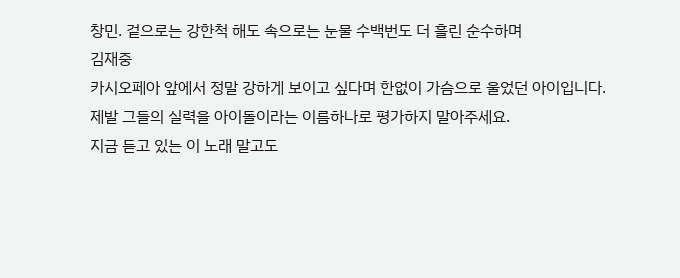창민. 겉으로는 강한척 해도 속으로는 눈물 수백번도 더 흘린 순수하며
김재중
카시오페아 앞에서 정말 강하게 보이고 싶다며 한없이 가슴으로 울었던 아이입니다.
제발 그들의 실력을 아이돌이라는 이름하나로 평가하지 말아주세요.
지금 듣고 있는 이 노래 말고도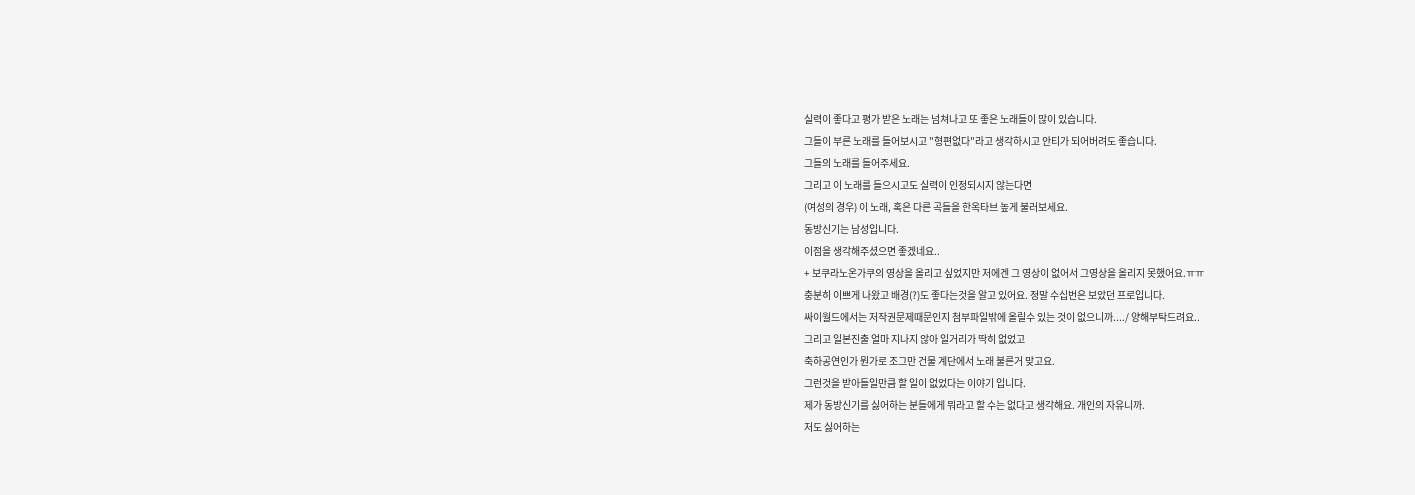실력이 좋다고 평가 받은 노래는 넘쳐나고 또 좋은 노래들이 많이 있습니다.
그들이 부른 노래를 들어보시고 "형편없다"라고 생각하시고 안티가 되어버려도 좋습니다.
그들의 노래를 들어주세요.
그리고 이 노래를 들으시고도 실력이 인정되시지 않는다면
(여성의 경우) 이 노래, 혹은 다른 곡들을 한옥타브 높게 불러보세요.
동방신기는 남성입니다.
이점을 생각해주셨으면 좋겠네요..
+ 보쿠라노온가쿠의 영상을 올리고 싶었지만 저에겐 그 영상이 없어서 그영상을 올리지 못했어요.ㅠㅠ
충분히 이쁘게 나왔고 배경(?)도 좋다는것을 알고 있어요. 정말 수십번은 보았던 프로입니다.
싸이월드에서는 저작권문제때문인지 첨부파일밖에 올릴수 있는 것이 없으니까..../ 양해부탁드려요..
그리고 일본진출 얼마 지나지 않아 일거리가 딱히 없었고
축하공연인가 뭔가로 조그만 건물 계단에서 노래 불른거 맞고요.
그런것을 받아들일만큼 할 일이 없었다는 이야기 입니다.
제가 동방신기를 싫어하는 분들에게 뭐라고 할 수는 없다고 생각해요. 개인의 자유니까.
저도 싫어하는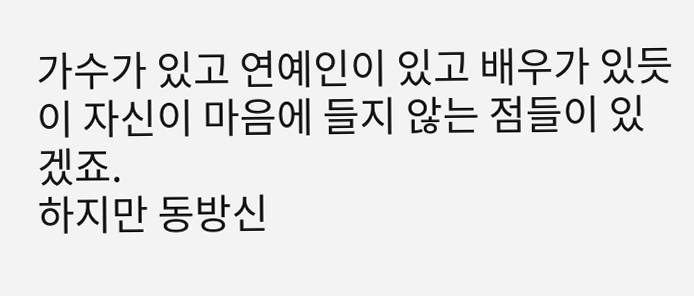가수가 있고 연예인이 있고 배우가 있듯이 자신이 마음에 들지 않는 점들이 있겠죠.
하지만 동방신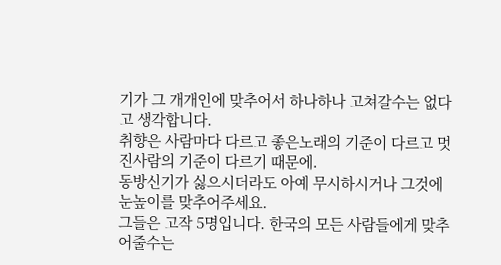기가 그 개개인에 맞추어서 하나하나 고쳐갈수는 없다고 생각합니다.
취향은 사람마다 다르고 좋은노래의 기준이 다르고 멋진사람의 기준이 다르기 때문에.
동방신기가 싫으시더라도 아예 무시하시거나 그것에 눈높이를 맞추어주세요.
그들은 고작 5명입니다. 한국의 모든 사람들에게 맞추어줄수는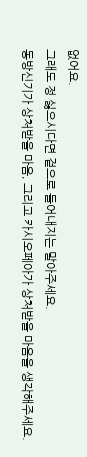없어요.
그래도 정 싫으시다면 겉으로 들어내지는 말아주세요.
동방신기가 상처받을 마음, 그리고 카시오페아가 상처받을 마음을 생각해주세요.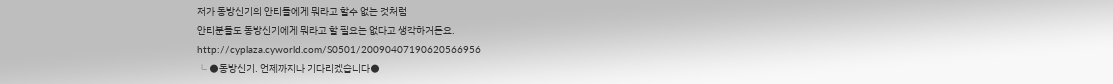저가 동방신기의 안티들에게 뭐라고 할수 없는 것처럼
안티분들도 동방신기에게 뭐라고 할 필요는 없다고 생각하거든요.
http://cyplaza.cyworld.com/S0501/20090407190620566956
└ ●동방신기. 언제까지나 기다리겠습니다●